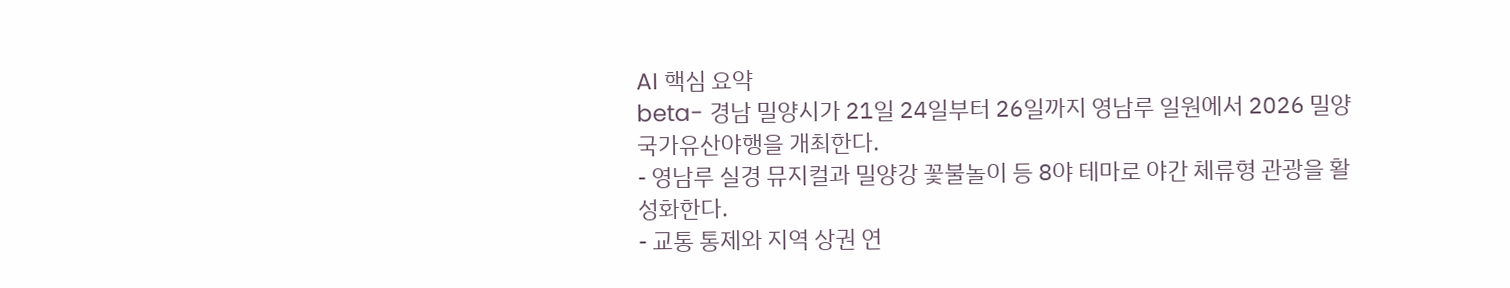AI 핵심 요약
beta- 경남 밀양시가 21일 24일부터 26일까지 영남루 일원에서 2026 밀양 국가유산야행을 개최한다.
- 영남루 실경 뮤지컬과 밀양강 꽃불놀이 등 8야 테마로 야간 체류형 관광을 활성화한다.
- 교통 통제와 지역 상권 연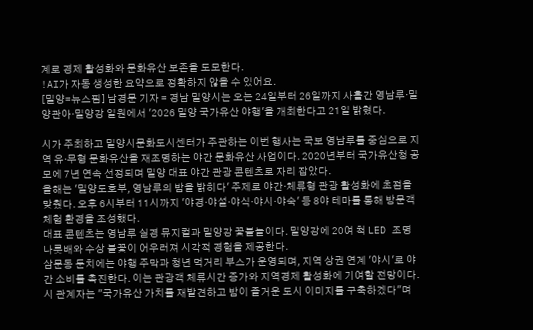계로 경제 활성화와 문화유산 보존을 도모한다.
!AI가 자동 생성한 요약으로 정확하지 않을 수 있어요.
[밀양=뉴스핌] 남경문 기자 = 경남 밀양시는 오는 24일부터 26일까지 사흘간 영남루·밀양관아·밀양강 일원에서 '2026 밀양 국가유산 야행'을 개최한다고 21일 밝혔다.

시가 주최하고 밀양시문화도시센터가 주관하는 이번 행사는 국보 영남루를 중심으로 지역 유·무형 문화유산을 재조명하는 야간 문화유산 사업이다. 2020년부터 국가유산청 공모에 7년 연속 선정되며 밀양 대표 야간 관광 콘텐츠로 자리 잡았다.
올해는 '밀양도호부, 영남루의 밤을 밝히다' 주제로 야간·체류형 관광 활성화에 초점을 맞췄다. 오후 6시부터 11시까지 '야경·야설·야식·야시·야숙' 등 8야 테마를 통해 방문객 체험 환경을 조성했다.
대표 콘텐츠는 영남루 실경 뮤지컬과 밀양강 꽃불놀이다. 밀양강에 20여 척 LED 조명 나룻배와 수상 불꽃이 어우러져 시각적 경험을 제공한다.
삼문동 둔치에는 야행 주막과 청년 먹거리 부스가 운영되며, 지역 상권 연계 '야시'로 야간 소비를 촉진한다. 이는 관광객 체류시간 증가와 지역경제 활성화에 기여할 전망이다.
시 관계자는 "국가유산 가치를 재발견하고 밤이 즐거운 도시 이미지를 구축하겠다"며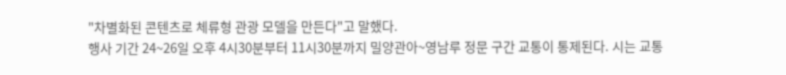"차별화된 콘텐츠로 체류형 관광 모델을 만든다"고 말했다.
행사 기간 24~26일 오후 4시30분부터 11시30분까지 밀양관아~영남루 정문 구간 교통이 통제된다. 시는 교통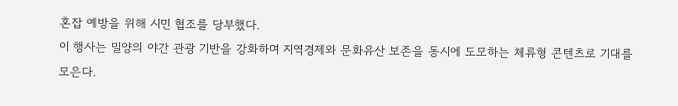혼잡 예방을 위해 시민 협조를 당부했다.
이 행사는 밀양의 야간 관광 기반을 강화하며 지역경제와 문화유산 보존을 동시에 도모하는 체류형 콘텐츠로 기대를 모은다.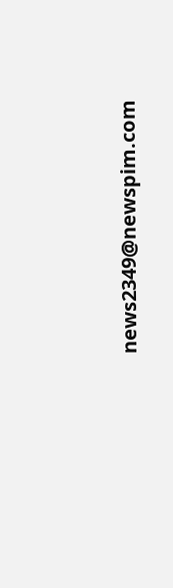news2349@newspim.com